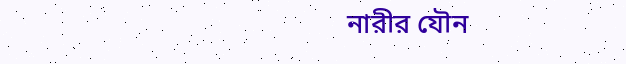নারীর যৌন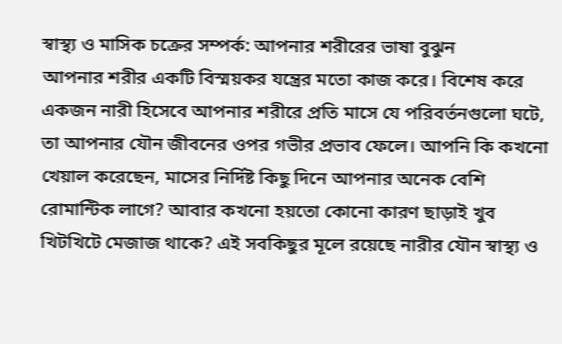স্বাস্থ্য ও মাসিক চক্রের সম্পর্ক: আপনার শরীরের ভাষা বুঝুন
আপনার শরীর একটি বিস্ময়কর যন্ত্রের মতো কাজ করে। বিশেষ করে একজন নারী হিসেবে আপনার শরীরে প্রতি মাসে যে পরিবর্তনগুলো ঘটে, তা আপনার যৌন জীবনের ওপর গভীর প্রভাব ফেলে। আপনি কি কখনো খেয়াল করেছেন, মাসের নির্দিষ্ট কিছু দিনে আপনার অনেক বেশি রোমান্টিক লাগে? আবার কখনো হয়তো কোনো কারণ ছাড়াই খুব খিটখিটে মেজাজ থাকে? এই সবকিছুর মূলে রয়েছে নারীর যৌন স্বাস্থ্য ও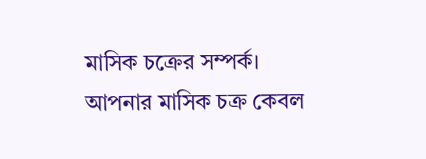মাসিক চক্রের সম্পর্ক।
আপনার মাসিক চক্র কেবল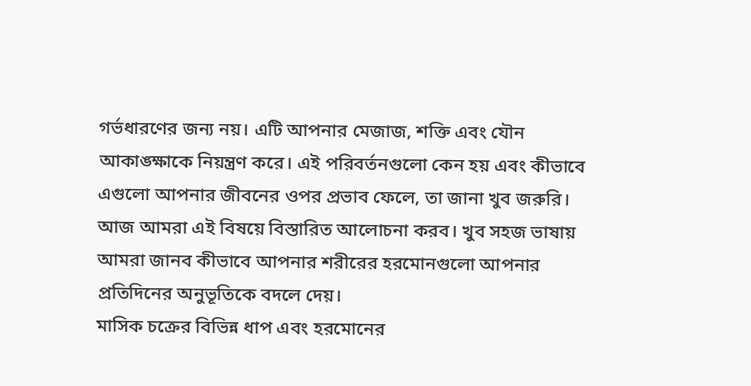গর্ভধারণের জন্য নয়। এটি আপনার মেজাজ, শক্তি এবং যৌন আকাঙ্ক্ষাকে নিয়ন্ত্রণ করে। এই পরিবর্তনগুলো কেন হয় এবং কীভাবে এগুলো আপনার জীবনের ওপর প্রভাব ফেলে, তা জানা খুব জরুরি। আজ আমরা এই বিষয়ে বিস্তারিত আলোচনা করব। খুব সহজ ভাষায় আমরা জানব কীভাবে আপনার শরীরের হরমোনগুলো আপনার প্রতিদিনের অনুভূতিকে বদলে দেয়।
মাসিক চক্রের বিভিন্ন ধাপ এবং হরমোনের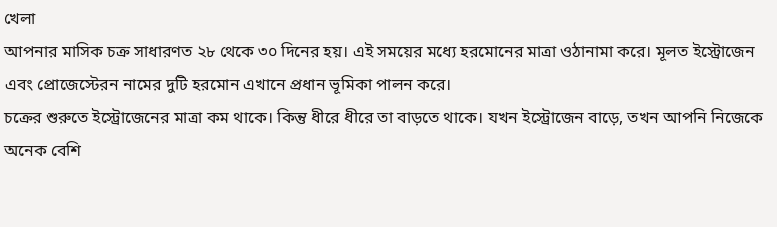খেলা
আপনার মাসিক চক্র সাধারণত ২৮ থেকে ৩০ দিনের হয়। এই সময়ের মধ্যে হরমোনের মাত্রা ওঠানামা করে। মূলত ইস্ট্রোজেন এবং প্রোজেস্টেরন নামের দুটি হরমোন এখানে প্রধান ভূমিকা পালন করে।
চক্রের শুরুতে ইস্ট্রোজেনের মাত্রা কম থাকে। কিন্তু ধীরে ধীরে তা বাড়তে থাকে। যখন ইস্ট্রোজেন বাড়ে, তখন আপনি নিজেকে অনেক বেশি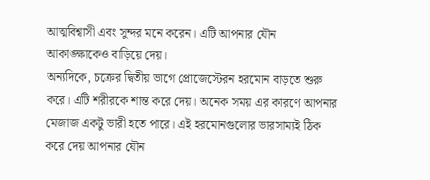আত্মবিশ্বাসী এবং সুন্দর মনে করেন। এটি আপনার যৌন আকাঙ্ক্ষাকেও বাড়িয়ে দেয়।
অন্যদিকে, চক্রের দ্বিতীয় ভাগে প্রোজেস্টেরন হরমোন বাড়তে শুরু করে। এটি শরীরকে শান্ত করে দেয়। অনেক সময় এর কারণে আপনার মেজাজ একটু ভারী হতে পারে। এই হরমোনগুলোর ভারসাম্যই ঠিক করে দেয় আপনার যৌন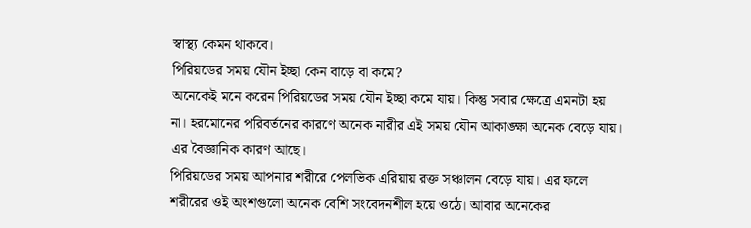স্বাস্থ্য কেমন থাকবে।
পিরিয়ডের সময় যৌন ইচ্ছা কেন বাড়ে বা কমে?
অনেকেই মনে করেন পিরিয়ডের সময় যৌন ইচ্ছা কমে যায়। কিন্তু সবার ক্ষেত্রে এমনটা হয় না। হরমোনের পরিবর্তনের কারণে অনেক নারীর এই সময় যৌন আকাঙ্ক্ষা অনেক বেড়ে যায়। এর বৈজ্ঞানিক কারণ আছে।
পিরিয়ডের সময় আপনার শরীরে পেলভিক এরিয়ায় রক্ত সঞ্চালন বেড়ে যায়। এর ফলে শরীরের ওই অংশগুলো অনেক বেশি সংবেদনশীল হয়ে ওঠে। আবার অনেকের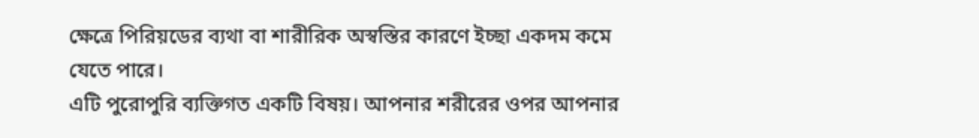ক্ষেত্রে পিরিয়ডের ব্যথা বা শারীরিক অস্বস্তির কারণে ইচ্ছা একদম কমে যেতে পারে।
এটি পুরোপুরি ব্যক্তিগত একটি বিষয়। আপনার শরীরের ওপর আপনার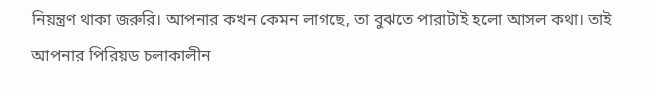নিয়ন্ত্রণ থাকা জরুরি। আপনার কখন কেমন লাগছে, তা বুঝতে পারাটাই হলো আসল কথা। তাই আপনার পিরিয়ড চলাকালীন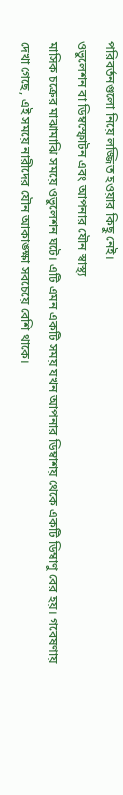পরিবর্তনগুলো নিয়ে লজ্জিত হওয়ার কিছু নেই।
ওভুলেশন বা ডিম্বস্ফোটন এবং আপনার যৌন স্বাস্থ্য
মাসিক চক্রের মাঝামাঝি সময়ে ওভুলেশন ঘটে। এটি এমন একটি সময় যখন আপনার ডিম্বাশয় থেকে একটি ডিম্বাণু বের হয়। গবেষণায় দেখা গেছে, এই সময়ে নারীদের যৌন আকাঙ্ক্ষা সবচেয়ে বেশি থাকে।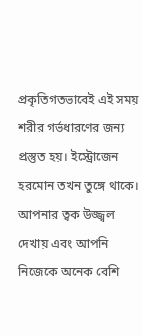প্রকৃতিগতভাবেই এই সময় শরীর গর্ভধারণের জন্য প্রস্তুত হয়। ইস্ট্রোজেন হরমোন তখন তুঙ্গে থাকে। আপনার ত্বক উজ্জ্বল দেখায় এবং আপনি নিজেকে অনেক বেশি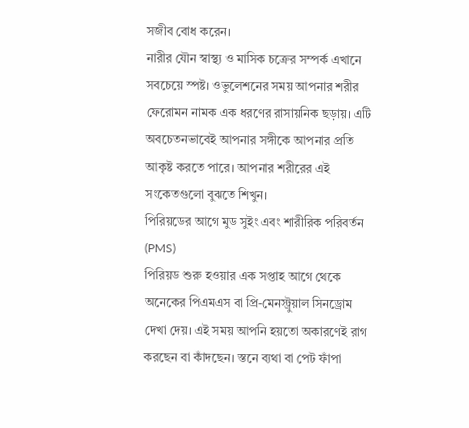সজীব বোধ করেন।
নারীর যৌন স্বাস্থ্য ও মাসিক চক্রের সম্পর্ক এখানে সবচেয়ে স্পষ্ট। ওভুলেশনের সময় আপনার শরীর ফেরোমন নামক এক ধরণের রাসায়নিক ছড়ায়। এটি অবচেতনভাবেই আপনার সঙ্গীকে আপনার প্রতি আকৃষ্ট করতে পারে। আপনার শরীরের এই সংকেতগুলো বুঝতে শিখুন।
পিরিয়ডের আগে মুড সুইং এবং শারীরিক পরিবর্তন (PMS)
পিরিয়ড শুরু হওয়ার এক সপ্তাহ আগে থেকে অনেকের পিএমএস বা প্রি-মেনস্ট্রুয়াল সিনড্রোম দেখা দেয়। এই সময় আপনি হয়তো অকারণেই রাগ করছেন বা কাঁদছেন। স্তনে ব্যথা বা পেট ফাঁপা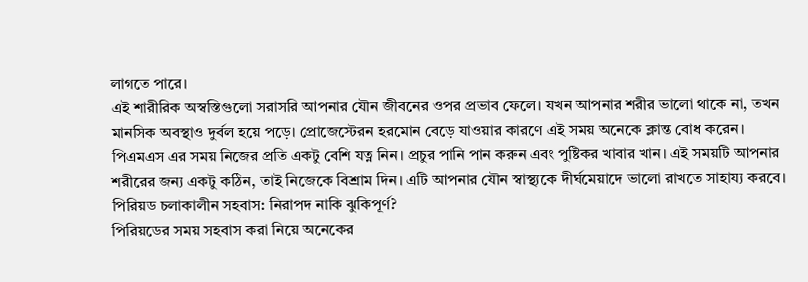লাগতে পারে।
এই শারীরিক অস্বস্তিগুলো সরাসরি আপনার যৌন জীবনের ওপর প্রভাব ফেলে। যখন আপনার শরীর ভালো থাকে না, তখন মানসিক অবস্থাও দুর্বল হয়ে পড়ে। প্রোজেস্টেরন হরমোন বেড়ে যাওয়ার কারণে এই সময় অনেকে ক্লান্ত বোধ করেন।
পিএমএস এর সময় নিজের প্রতি একটু বেশি যত্ন নিন। প্রচুর পানি পান করুন এবং পুষ্টিকর খাবার খান। এই সময়টি আপনার শরীরের জন্য একটু কঠিন, তাই নিজেকে বিশ্রাম দিন। এটি আপনার যৌন স্বাস্থ্যকে দীর্ঘমেয়াদে ভালো রাখতে সাহায্য করবে।
পিরিয়ড চলাকালীন সহবাস: নিরাপদ নাকি ঝুকিপূর্ণ?
পিরিয়ডের সময় সহবাস করা নিয়ে অনেকের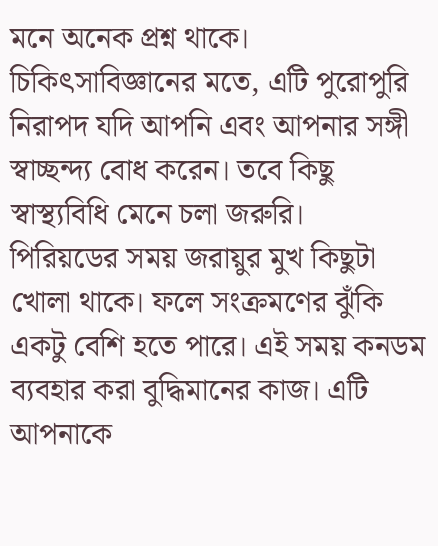মনে অনেক প্রশ্ন থাকে। চিকিৎসাবিজ্ঞানের মতে, এটি পুরোপুরি নিরাপদ যদি আপনি এবং আপনার সঙ্গী স্বাচ্ছন্দ্য বোধ করেন। তবে কিছু স্বাস্থ্যবিধি মেনে চলা জরুরি।
পিরিয়ডের সময় জরায়ুর মুখ কিছুটা খোলা থাকে। ফলে সংক্রমণের ঝুঁকি একটু বেশি হতে পারে। এই সময় কনডম ব্যবহার করা বুদ্ধিমানের কাজ। এটি আপনাকে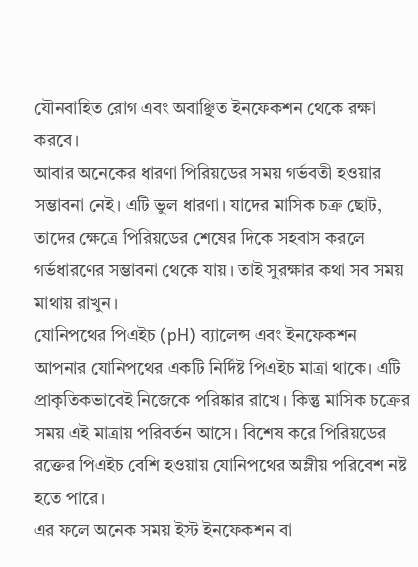যৌনবাহিত রোগ এবং অবাঞ্ছিত ইনফেকশন থেকে রক্ষা করবে।
আবার অনেকের ধারণা পিরিয়ডের সময় গর্ভবতী হওয়ার সম্ভাবনা নেই। এটি ভুল ধারণা। যাদের মাসিক চক্র ছোট, তাদের ক্ষেত্রে পিরিয়ডের শেষের দিকে সহবাস করলে গর্ভধারণের সম্ভাবনা থেকে যায়। তাই সুরক্ষার কথা সব সময় মাথায় রাখুন।
যোনিপথের পিএইচ (pH) ব্যালেন্স এবং ইনফেকশন
আপনার যোনিপথের একটি নির্দিষ্ট পিএইচ মাত্রা থাকে। এটি প্রাকৃতিকভাবেই নিজেকে পরিষ্কার রাখে। কিন্তু মাসিক চক্রের সময় এই মাত্রায় পরিবর্তন আসে। বিশেষ করে পিরিয়ডের রক্তের পিএইচ বেশি হওয়ায় যোনিপথের অম্লীয় পরিবেশ নষ্ট হতে পারে।
এর ফলে অনেক সময় ইস্ট ইনফেকশন বা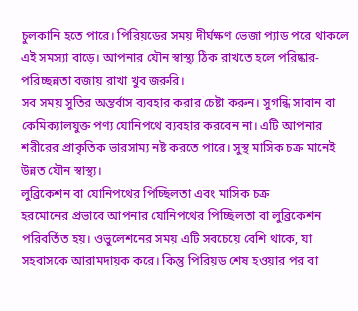চুলকানি হতে পারে। পিরিয়ডের সময় দীর্ঘক্ষণ ভেজা প্যাড পরে থাকলে এই সমস্যা বাড়ে। আপনার যৌন স্বাস্থ্য ঠিক রাখতে হলে পরিষ্কার-পরিচ্ছন্নতা বজায় রাখা খুব জরুরি।
সব সময় সুতির অন্তর্বাস ব্যবহার করার চেষ্টা করুন। সুগন্ধি সাবান বা কেমিক্যালযুক্ত পণ্য যোনিপথে ব্যবহার করবেন না। এটি আপনার শরীরের প্রাকৃতিক ভারসাম্য নষ্ট করতে পারে। সুস্থ মাসিক চক্র মানেই উন্নত যৌন স্বাস্থ্য।
লুব্রিকেশন বা যোনিপথের পিচ্ছিলতা এবং মাসিক চক্র
হরমোনের প্রভাবে আপনার যোনিপথের পিচ্ছিলতা বা লুব্রিকেশন পরিবর্তিত হয়। ওভুলেশনের সময় এটি সবচেয়ে বেশি থাকে, যা সহবাসকে আরামদায়ক করে। কিন্তু পিরিয়ড শেষ হওয়ার পর বা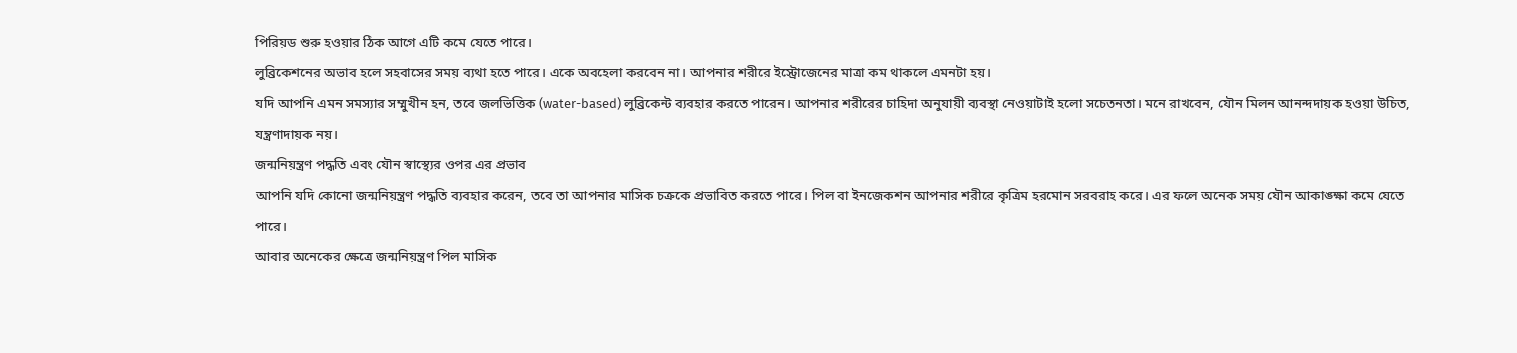পিরিয়ড শুরু হওয়ার ঠিক আগে এটি কমে যেতে পারে।
লুব্রিকেশনের অভাব হলে সহবাসের সময় ব্যথা হতে পারে। একে অবহেলা করবেন না। আপনার শরীরে ইস্ট্রোজেনের মাত্রা কম থাকলে এমনটা হয়।
যদি আপনি এমন সমস্যার সম্মুখীন হন, তবে জলভিত্তিক (water-based) লুব্রিকেন্ট ব্যবহার করতে পারেন। আপনার শরীরের চাহিদা অনুযায়ী ব্যবস্থা নেওয়াটাই হলো সচেতনতা। মনে রাখবেন, যৌন মিলন আনন্দদায়ক হওয়া উচিত, যন্ত্রণাদায়ক নয়।
জন্মনিয়ন্ত্রণ পদ্ধতি এবং যৌন স্বাস্থ্যের ওপর এর প্রভাব
আপনি যদি কোনো জন্মনিয়ন্ত্রণ পদ্ধতি ব্যবহার করেন, তবে তা আপনার মাসিক চক্রকে প্রভাবিত করতে পারে। পিল বা ইনজেকশন আপনার শরীরে কৃত্রিম হরমোন সরবরাহ করে। এর ফলে অনেক সময় যৌন আকাঙ্ক্ষা কমে যেতে পারে।
আবার অনেকের ক্ষেত্রে জন্মনিয়ন্ত্রণ পিল মাসিক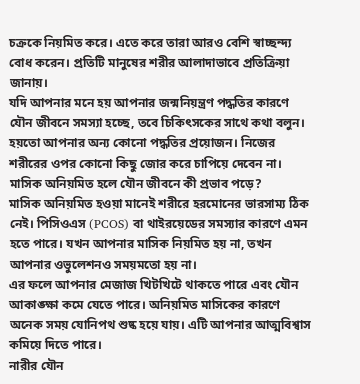চক্রকে নিয়মিত করে। এতে করে তারা আরও বেশি স্বাচ্ছন্দ্য বোধ করেন। প্রতিটি মানুষের শরীর আলাদাভাবে প্রতিক্রিয়া জানায়।
যদি আপনার মনে হয় আপনার জন্মনিয়ন্ত্রণ পদ্ধতির কারণে যৌন জীবনে সমস্যা হচ্ছে, তবে চিকিৎসকের সাথে কথা বলুন। হয়তো আপনার অন্য কোনো পদ্ধতির প্রয়োজন। নিজের শরীরের ওপর কোনো কিছু জোর করে চাপিয়ে দেবেন না।
মাসিক অনিয়মিত হলে যৌন জীবনে কী প্রভাব পড়ে?
মাসিক অনিয়মিত হওয়া মানেই শরীরে হরমোনের ভারসাম্য ঠিক নেই। পিসিওএস (PCOS) বা থাইরয়েডের সমস্যার কারণে এমন হতে পারে। যখন আপনার মাসিক নিয়মিত হয় না, তখন আপনার ওভুলেশনও সময়মতো হয় না।
এর ফলে আপনার মেজাজ খিটখিটে থাকতে পারে এবং যৌন আকাঙ্ক্ষা কমে যেতে পারে। অনিয়মিত মাসিকের কারণে অনেক সময় যোনিপথ শুষ্ক হয়ে যায়। এটি আপনার আত্মবিশ্বাস কমিয়ে দিতে পারে।
নারীর যৌন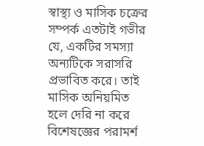স্বাস্থ্য ও মাসিক চক্রের সম্পর্ক এতটাই গভীর যে, একটির সমস্যা অন্যটিকে সরাসরি প্রভাবিত করে। তাই মাসিক অনিয়মিত হলে দেরি না করে বিশেষজ্ঞের পরামর্শ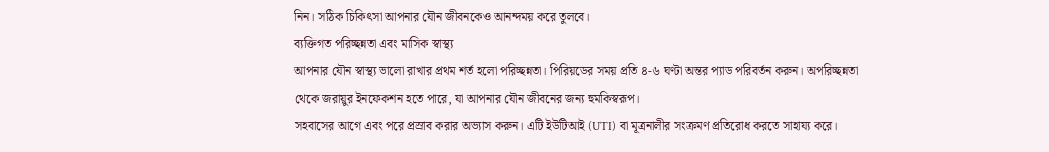নিন। সঠিক চিকিৎসা আপনার যৌন জীবনকেও আনন্দময় করে তুলবে।
ব্যক্তিগত পরিচ্ছন্নতা এবং মাসিক স্বাস্থ্য
আপনার যৌন স্বাস্থ্য ভালো রাখার প্রথম শর্ত হলো পরিচ্ছন্নতা। পিরিয়ডের সময় প্রতি ৪-৬ ঘণ্টা অন্তর প্যাড পরিবর্তন করুন। অপরিচ্ছন্নতা থেকে জরায়ুর ইনফেকশন হতে পারে, যা আপনার যৌন জীবনের জন্য হুমকিস্বরূপ।
সহবাসের আগে এবং পরে প্রস্রাব করার অভ্যাস করুন। এটি ইউটিআই (UTI) বা মূত্রনালীর সংক্রমণ প্রতিরোধ করতে সাহায্য করে।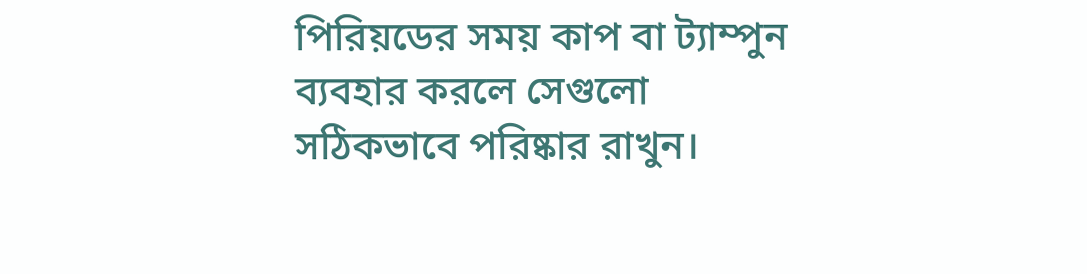পিরিয়ডের সময় কাপ বা ট্যাম্পুন ব্যবহার করলে সেগুলো সঠিকভাবে পরিষ্কার রাখুন।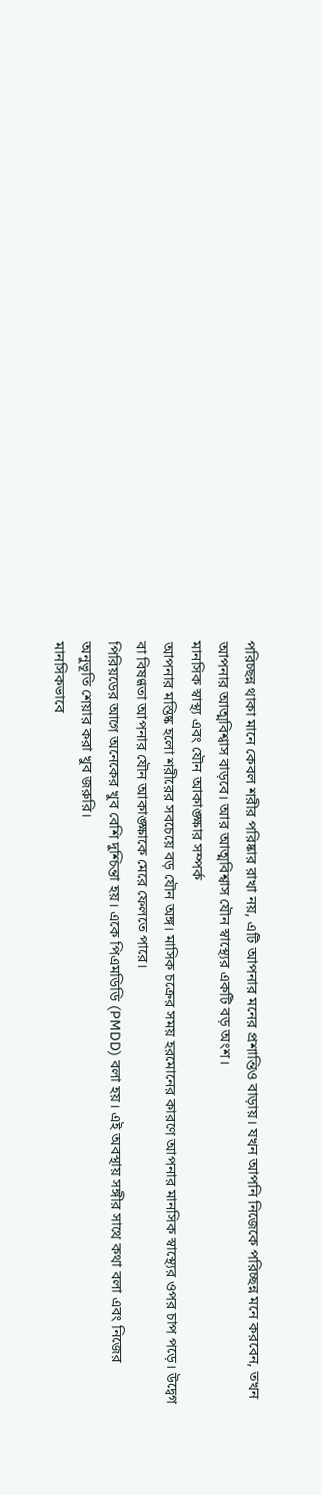পরিচ্ছন্ন থাকা মানে কেবল শরীর পরিষ্কার রাখা নয়, এটি আপনার মনের প্রশান্তিও বাড়ায়। যখন আপনি নিজেকে পরিচ্ছন্ন মনে করবেন, তখন আপনার আত্মবিশ্বাস বাড়বে। আর আত্মবিশ্বাস যৌন স্বাস্থ্যের একটি বড় অংশ।
মানসিক স্বাস্থ্য এবং যৌন আকাঙ্ক্ষার সম্পর্ক
আপনার মস্তিষ্ক হলো শরীরের সবচেয়ে বড় যৌন অঙ্গ। মাসিক চক্রের সময় হরমোনের কারণে আপনার মানসিক স্বাস্থ্যের ওপর চাপ পড়ে। উদ্বেগ বা বিষণ্ণতা আপনার যৌন আকাঙ্ক্ষাকে মেরে ফেলতে পারে।
পিরিয়ডের আগে অনেকের খুব বেশি দুশ্চিন্তা হয়। একে পিএমডিডি (PMDD) বলা হয়। এই অবস্থায় সঙ্গীর সাথে কথা বলা এবং নিজের অনুভূতি শেয়ার করা খুব জরুরি।
মানসিকভাবে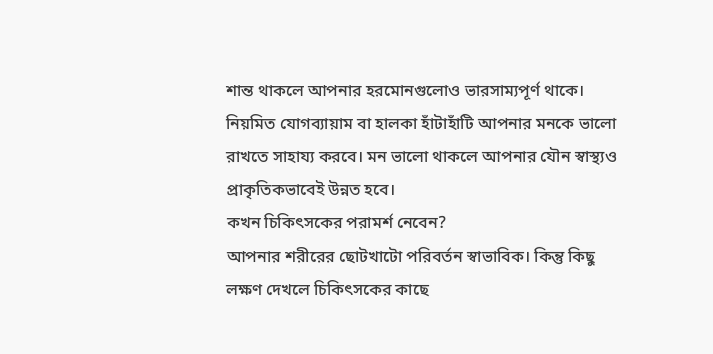শান্ত থাকলে আপনার হরমোনগুলোও ভারসাম্যপূর্ণ থাকে। নিয়মিত যোগব্যায়াম বা হালকা হাঁটাহাঁটি আপনার মনকে ভালো রাখতে সাহায্য করবে। মন ভালো থাকলে আপনার যৌন স্বাস্থ্যও প্রাকৃতিকভাবেই উন্নত হবে।
কখন চিকিৎসকের পরামর্শ নেবেন?
আপনার শরীরের ছোটখাটো পরিবর্তন স্বাভাবিক। কিন্তু কিছু লক্ষণ দেখলে চিকিৎসকের কাছে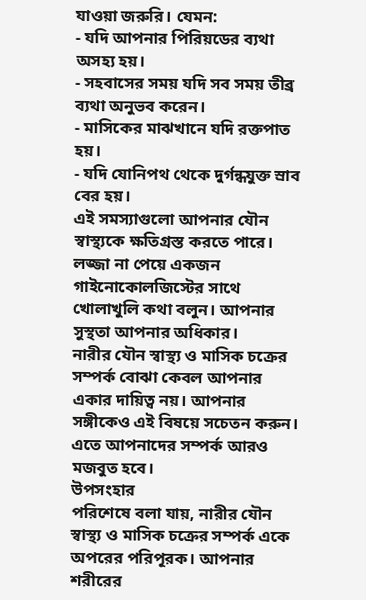যাওয়া জরুরি। যেমন:
- যদি আপনার পিরিয়ডের ব্যথা অসহ্য হয়।
- সহবাসের সময় যদি সব সময় তীব্র ব্যথা অনুভব করেন।
- মাসিকের মাঝখানে যদি রক্তপাত হয়।
- যদি যোনিপথ থেকে দুর্গন্ধযুক্ত স্রাব বের হয়।
এই সমস্যাগুলো আপনার যৌন স্বাস্থ্যকে ক্ষতিগ্রস্ত করতে পারে। লজ্জা না পেয়ে একজন গাইনোকোলজিস্টের সাথে খোলাখুলি কথা বলুন। আপনার সুস্থতা আপনার অধিকার।
নারীর যৌন স্বাস্থ্য ও মাসিক চক্রের সম্পর্ক বোঝা কেবল আপনার একার দায়িত্ব নয়। আপনার সঙ্গীকেও এই বিষয়ে সচেতন করুন। এতে আপনাদের সম্পর্ক আরও মজবুত হবে।
উপসংহার
পরিশেষে বলা যায়, নারীর যৌন স্বাস্থ্য ও মাসিক চক্রের সম্পর্ক একে অপরের পরিপূরক। আপনার শরীরের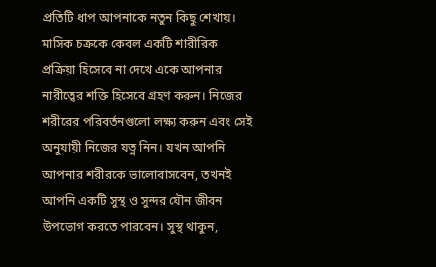প্রতিটি ধাপ আপনাকে নতুন কিছু শেখায়। মাসিক চক্রকে কেবল একটি শারীরিক প্রক্রিয়া হিসেবে না দেখে একে আপনার নারীত্বের শক্তি হিসেবে গ্রহণ করুন। নিজের শরীরের পরিবর্তনগুলো লক্ষ্য করুন এবং সেই অনুযায়ী নিজের যত্ন নিন। যখন আপনি আপনার শরীরকে ভালোবাসবেন, তখনই আপনি একটি সুস্থ ও সুন্দর যৌন জীবন উপভোগ করতে পারবেন। সুস্থ থাকুন,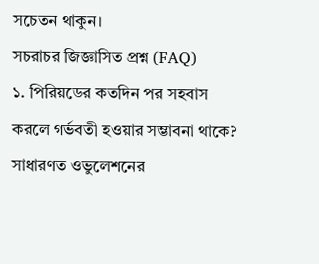সচেতন থাকুন।
সচরাচর জিজ্ঞাসিত প্রশ্ন (FAQ)
১. পিরিয়ডের কতদিন পর সহবাস করলে গর্ভবতী হওয়ার সম্ভাবনা থাকে?
সাধারণত ওভুলেশনের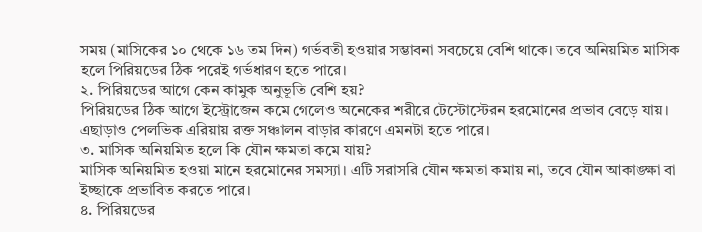সময় (মাসিকের ১০ থেকে ১৬ তম দিন) গর্ভবতী হওয়ার সম্ভাবনা সবচেয়ে বেশি থাকে। তবে অনিয়মিত মাসিক হলে পিরিয়ডের ঠিক পরেই গর্ভধারণ হতে পারে।
২. পিরিয়ডের আগে কেন কামুক অনুভূতি বেশি হয়?
পিরিয়ডের ঠিক আগে ইস্ট্রোজেন কমে গেলেও অনেকের শরীরে টেস্টোস্টেরন হরমোনের প্রভাব বেড়ে যায়। এছাড়াও পেলভিক এরিয়ায় রক্ত সঞ্চালন বাড়ার কারণে এমনটা হতে পারে।
৩. মাসিক অনিয়মিত হলে কি যৌন ক্ষমতা কমে যায়?
মাসিক অনিয়মিত হওয়া মানে হরমোনের সমস্যা। এটি সরাসরি যৌন ক্ষমতা কমায় না, তবে যৌন আকাঙ্ক্ষা বা ইচ্ছাকে প্রভাবিত করতে পারে।
৪. পিরিয়ডের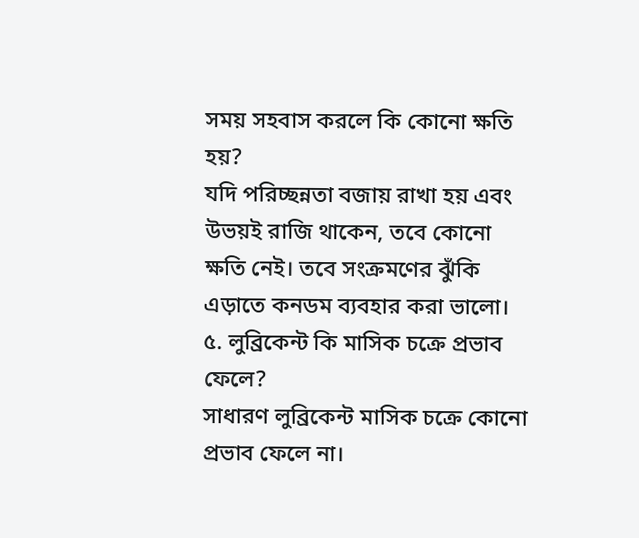সময় সহবাস করলে কি কোনো ক্ষতি হয়?
যদি পরিচ্ছন্নতা বজায় রাখা হয় এবং উভয়ই রাজি থাকেন, তবে কোনো ক্ষতি নেই। তবে সংক্রমণের ঝুঁকি এড়াতে কনডম ব্যবহার করা ভালো।
৫. লুব্রিকেন্ট কি মাসিক চক্রে প্রভাব ফেলে?
সাধারণ লুব্রিকেন্ট মাসিক চক্রে কোনো প্রভাব ফেলে না।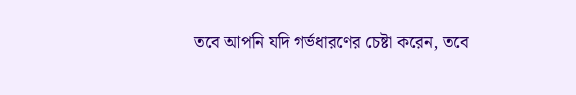তবে আপনি যদি গর্ভধারণের চেষ্টা করেন, তবে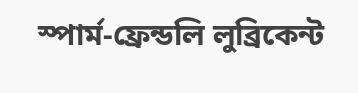স্পার্ম-ফ্রেন্ডলি লুব্রিকেন্ট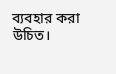ব্যবহার করা উচিত।